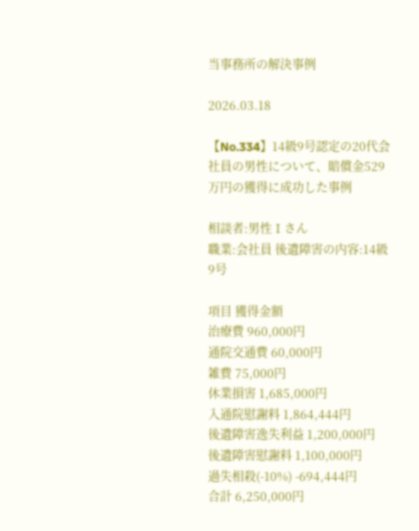当事務所の解決事例

2026.03.18

【No.334】14級9号認定の20代会社員の男性について、賠償金529万円の獲得に成功した事例

相談者:男性Ⅰさん
職業:会社員 後遺障害の内容:14級9号

項目 獲得金額
治療費 960,000円
通院交通費 60,000円
雑費 75,000円
休業損害 1,685,000円
入通院慰謝料 1,864,444円
後遺障害逸失利益 1,200,000円
後遺障害慰謝料 1,100,000円
過失相殺(-10%) -694,444円
合計 6,250,000円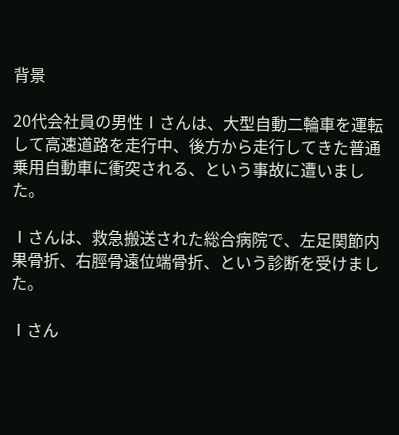背景

20代会社員の男性Ⅰさんは、大型自動二輪車を運転して高速道路を走行中、後方から走行してきた普通乗用自動車に衝突される、という事故に遭いました。

Ⅰさんは、救急搬送された総合病院で、左足関節内果骨折、右脛骨遠位端骨折、という診断を受けました。

Ⅰさん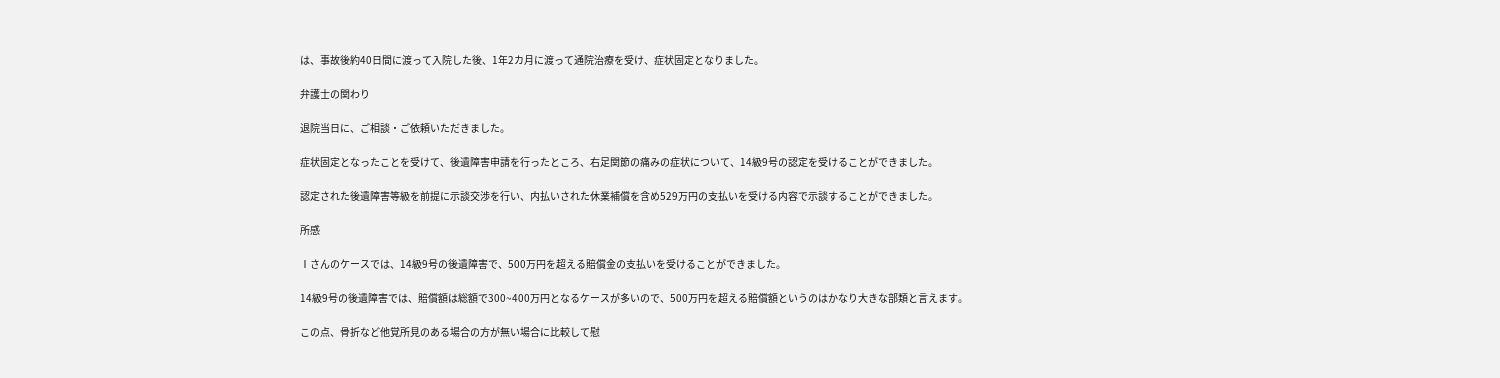は、事故後約40日間に渡って入院した後、1年2カ月に渡って通院治療を受け、症状固定となりました。

弁護士の関わり

退院当日に、ご相談・ご依頼いただきました。

症状固定となったことを受けて、後遺障害申請を行ったところ、右足関節の痛みの症状について、14級9号の認定を受けることができました。

認定された後遺障害等級を前提に示談交渉を行い、内払いされた休業補償を含め529万円の支払いを受ける内容で示談することができました。

所感

Ⅰさんのケースでは、14級9号の後遺障害で、500万円を超える賠償金の支払いを受けることができました。

14級9号の後遺障害では、賠償額は総額で300~400万円となるケースが多いので、500万円を超える賠償額というのはかなり大きな部類と言えます。

この点、骨折など他覚所見のある場合の方が無い場合に比較して慰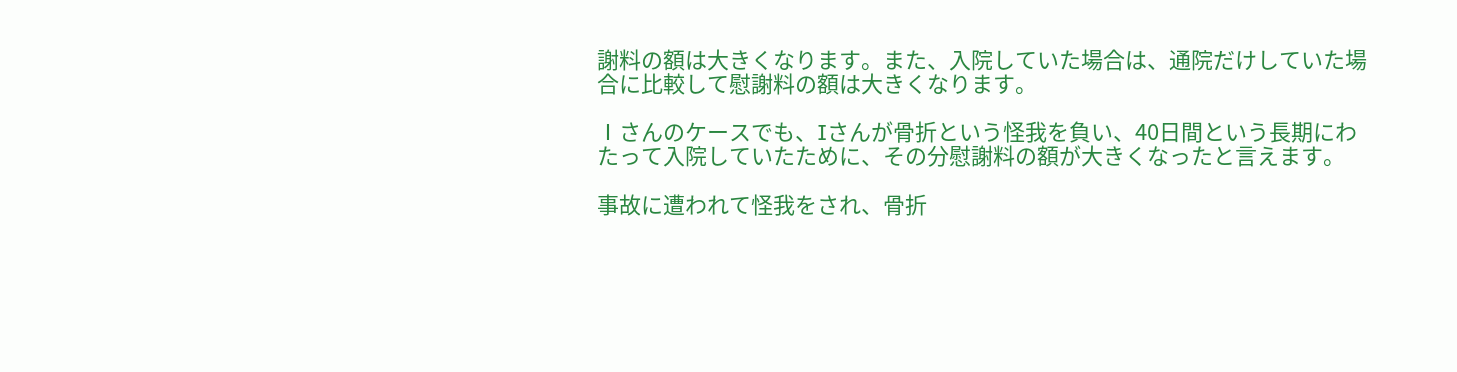謝料の額は大きくなります。また、入院していた場合は、通院だけしていた場合に比較して慰謝料の額は大きくなります。

Ⅰさんのケースでも、Iさんが骨折という怪我を負い、40日間という長期にわたって入院していたために、その分慰謝料の額が大きくなったと言えます。

事故に遭われて怪我をされ、骨折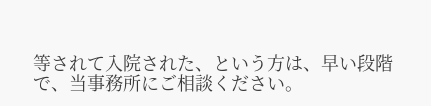等されて入院された、という方は、早い段階で、当事務所にご相談ください。